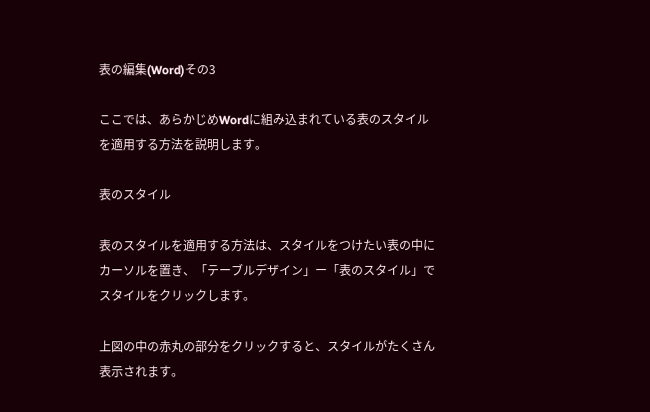表の編集(Word)その3

ここでは、あらかじめWordに組み込まれている表のスタイルを適用する方法を説明します。

表のスタイル

表のスタイルを適用する方法は、スタイルをつけたい表の中にカーソルを置き、「テーブルデザイン」ー「表のスタイル」でスタイルをクリックします。

上図の中の赤丸の部分をクリックすると、スタイルがたくさん表示されます。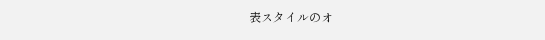表スタイルのオ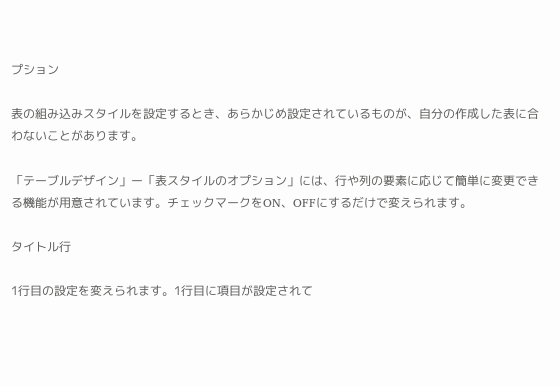プション

表の組み込みスタイルを設定するとき、あらかじめ設定されているものが、自分の作成した表に合わないことがあります。

「テーブルデザイン」ー「表スタイルのオプション」には、行や列の要素に応じて簡単に変更できる機能が用意されています。チェックマークをON、OFFにするだけで変えられます。

タイトル行

1行目の設定を変えられます。1行目に項目が設定されて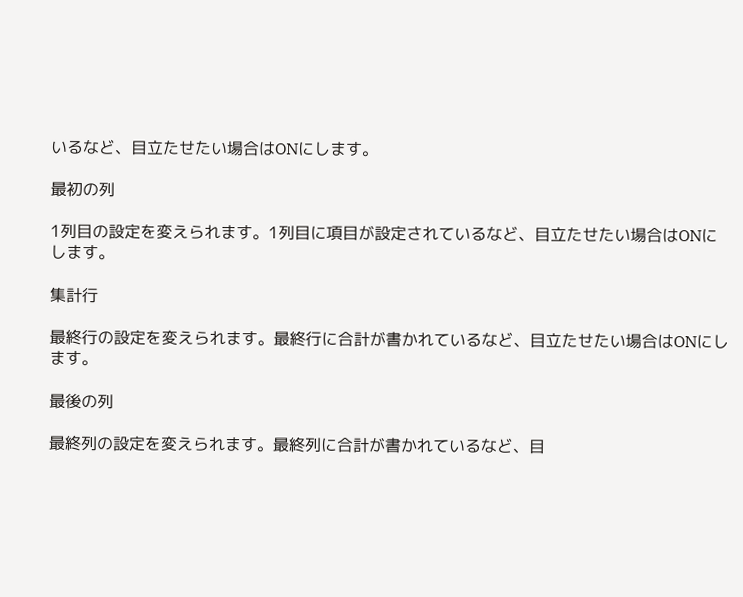いるなど、目立たせたい場合はONにします。

最初の列

1列目の設定を変えられます。1列目に項目が設定されているなど、目立たせたい場合はONにします。

集計行

最終行の設定を変えられます。最終行に合計が書かれているなど、目立たせたい場合はONにします。

最後の列

最終列の設定を変えられます。最終列に合計が書かれているなど、目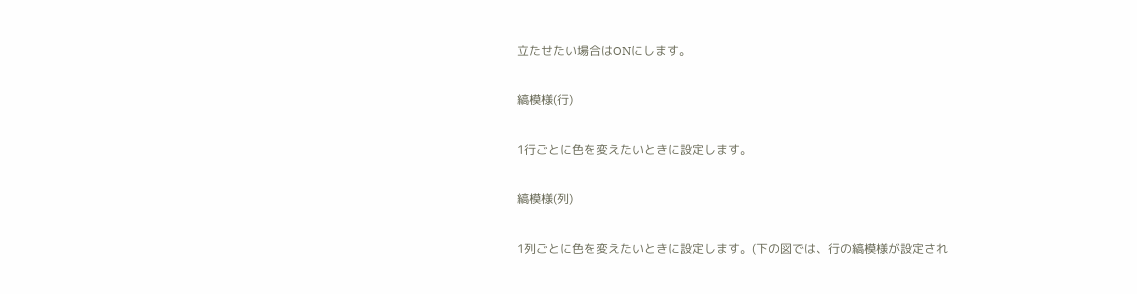立たせたい場合はONにします。

縞模様(行)

1行ごとに色を変えたいときに設定します。

縞模様(列)

1列ごとに色を変えたいときに設定します。(下の図では、行の縞模様が設定され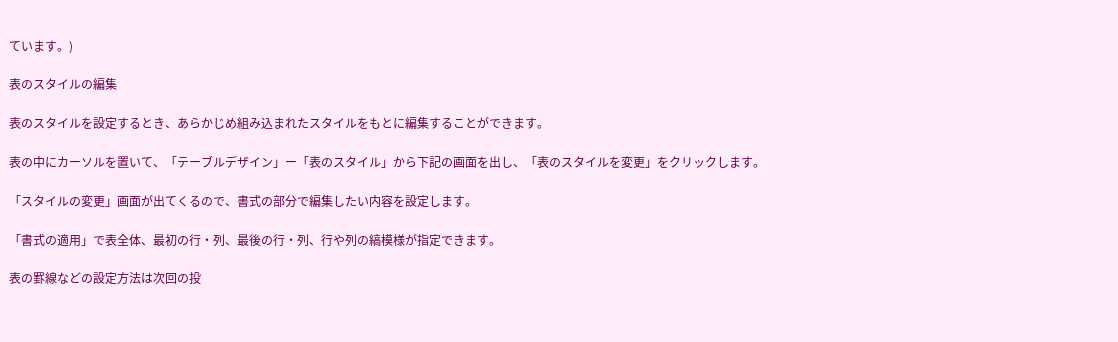ています。)

表のスタイルの編集

表のスタイルを設定するとき、あらかじめ組み込まれたスタイルをもとに編集することができます。

表の中にカーソルを置いて、「テーブルデザイン」ー「表のスタイル」から下記の画面を出し、「表のスタイルを変更」をクリックします。

「スタイルの変更」画面が出てくるので、書式の部分で編集したい内容を設定します。

「書式の適用」で表全体、最初の行・列、最後の行・列、行や列の縞模様が指定できます。

表の罫線などの設定方法は次回の投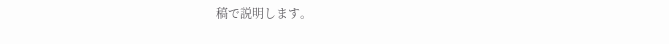稿で説明します。